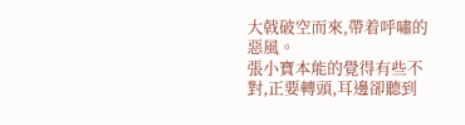大戟破空而來,帶着呼嘯的惡風。
張小寶本能的覺得有些不對,正要轉頭,耳邊卻聽到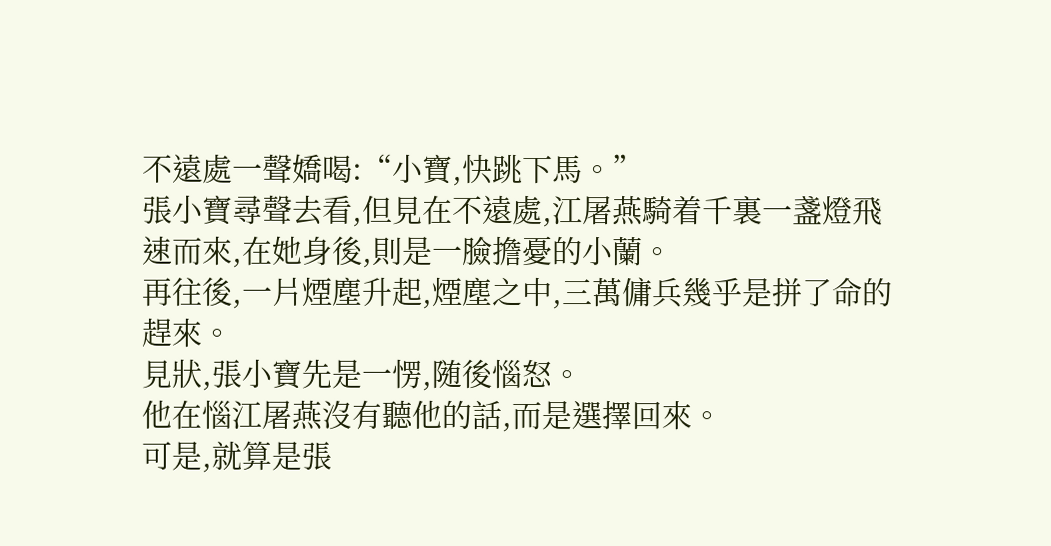不遠處一聲嬌喝:“小寶,快跳下馬。”
張小寶尋聲去看,但見在不遠處,江屠燕騎着千裏一盞燈飛速而來,在她身後,則是一臉擔憂的小蘭。
再往後,一片煙塵升起,煙塵之中,三萬傭兵幾乎是拼了命的趕來。
見狀,張小寶先是一愣,随後惱怒。
他在惱江屠燕沒有聽他的話,而是選擇回來。
可是,就算是張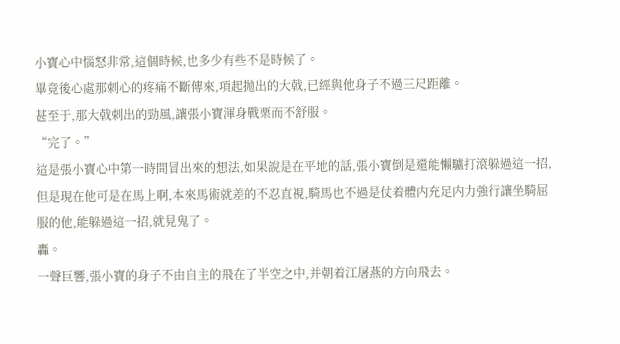小寶心中惱怒非常,這個時候,也多少有些不是時候了。
畢竟後心處那刺心的疼痛不斷傳來,項起抛出的大戟,已經與他身子不過三尺距離。
甚至于,那大戟刺出的勁風,讓張小寶渾身戰栗而不舒服。
“完了。”
這是張小寶心中第一時間冒出來的想法,如果說是在平地的話,張小寶倒是還能懶驢打滾躲過這一招,但是現在他可是在馬上啊,本來馬術就差的不忍直視,騎馬也不過是仗着體内充足内力強行讓坐騎屈服的他,能躲過這一招,就見鬼了。
轟。
一聲巨響,張小寶的身子不由自主的飛在了半空之中,并朝着江屠燕的方向飛去。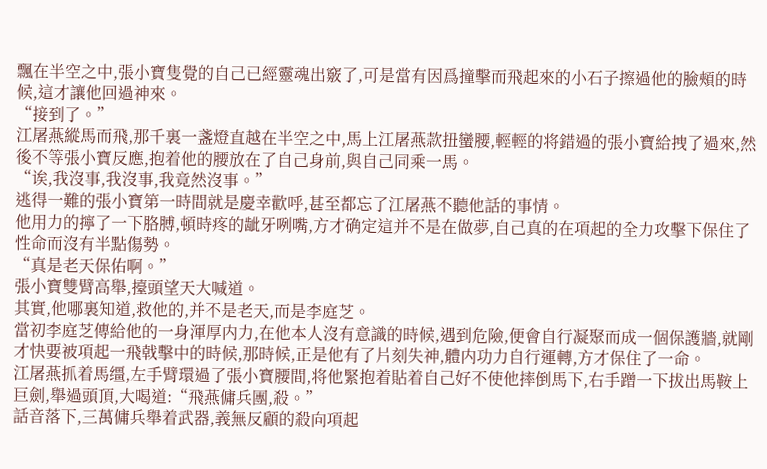飄在半空之中,張小寶隻覺的自己已經靈魂出竅了,可是當有因爲撞擊而飛起來的小石子擦過他的臉頰的時候,這才讓他回過神來。
“接到了。”
江屠燕縱馬而飛,那千裏一盞燈直越在半空之中,馬上江屠燕款扭蠻腰,輕輕的将錯過的張小寶給拽了過來,然後不等張小寶反應,抱着他的腰放在了自己身前,與自己同乘一馬。
“诶,我沒事,我沒事,我竟然沒事。”
逃得一難的張小寶第一時間就是慶幸歡呼,甚至都忘了江屠燕不聽他話的事情。
他用力的擰了一下胳膊,頓時疼的龇牙咧嘴,方才确定這并不是在做夢,自己真的在項起的全力攻擊下保住了性命而沒有半點傷勢。
“真是老天保佑啊。”
張小寶雙臂高舉,擡頭望天大喊道。
其實,他哪裏知道,救他的,并不是老天,而是李庭芝。
當初李庭芝傳給他的一身渾厚内力,在他本人沒有意識的時候,遇到危險,便會自行凝聚而成一個保護牆,就剛才快要被項起一飛戟擊中的時候,那時候,正是他有了片刻失神,體内功力自行運轉,方才保住了一命。
江屠燕抓着馬缰,左手臂環過了張小寶腰間,将他緊抱着貼着自己好不使他摔倒馬下,右手蹭一下拔出馬鞍上巨劍,舉過頭頂,大喝道:“飛燕傭兵團,殺。”
話音落下,三萬傭兵舉着武器,義無反顧的殺向項起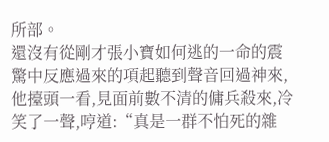所部。
還沒有從剛才張小寶如何逃的一命的震驚中反應過來的項起聽到聲音回過神來,他擡頭一看,見面前數不清的傭兵殺來,冷笑了一聲,哼道:“真是一群不怕死的雜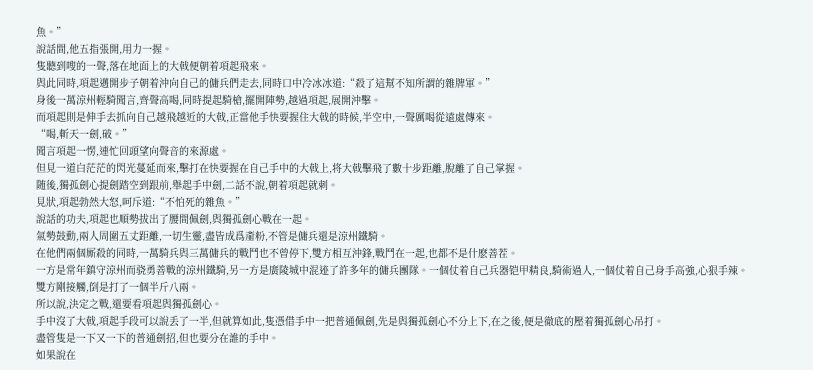魚。”
說話間,他五指張開,用力一握。
隻聽到嗖的一聲,落在地面上的大戟便朝着項起飛來。
與此同時,項起邁開步子朝着沖向自己的傭兵們走去,同時口中冷冰冰道:“殺了這幫不知所謂的雜牌軍。”
身後一萬涼州輕騎聞言,齊聲高喝,同時提起騎槍,擺開陣勢,越過項起,展開沖擊。
而項起則是伸手去抓向自己越飛越近的大戟,正當他手快要握住大戟的時候,半空中,一聲厲喝從遠處傳來。
“喝,斬天一劍,破。”
聞言項起一愣,連忙回頭望向聲音的來源處。
但見一道白茫茫的閃光蔓延而來,擊打在快要握在自己手中的大戟上,将大戟擊飛了數十步距離,脫離了自己掌握。
随後,獨孤劍心提劍踏空到跟前,舉起手中劍,二話不說,朝着項起就刺。
見狀,項起勃然大怒,呵斥道:“不怕死的雜魚。”
說話的功夫,項起也順勢拔出了腰間佩劍,與獨孤劍心戰在一起。
氣勢鼓動,兩人周圍五丈距離,一切生靈,盡皆成爲齑粉,不管是傭兵還是涼州鐵騎。
在他們兩個厮殺的同時,一萬騎兵與三萬傭兵的戰鬥也不曾停下,雙方相互沖鋒,戰鬥在一起,也都不是什麽善茬。
一方是常年鎮守涼州而骁勇善戰的涼州鐵騎,另一方是廣陵城中混迹了許多年的傭兵團隊。一個仗着自己兵器铠甲精良,騎術過人,一個仗着自己身手高強,心狠手辣。
雙方剛接觸,倒是打了一個半斤八兩。
所以說,決定之戰,還要看項起與獨孤劍心。
手中沒了大戟,項起手段可以說丢了一半,但就算如此,隻憑借手中一把普通佩劍,先是與獨孤劍心不分上下,在之後,便是徹底的壓着獨孤劍心吊打。
盡管隻是一下又一下的普通劍招,但也要分在誰的手中。
如果說在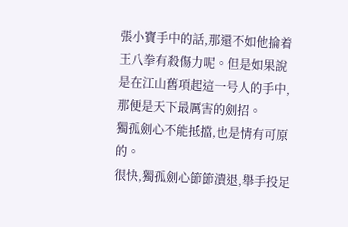張小寶手中的話,那還不如他掄着王八拳有殺傷力呢。但是如果說是在江山舊項起這一号人的手中,那便是天下最厲害的劍招。
獨孤劍心不能抵擋,也是情有可原的。
很快,獨孤劍心節節潰退,舉手投足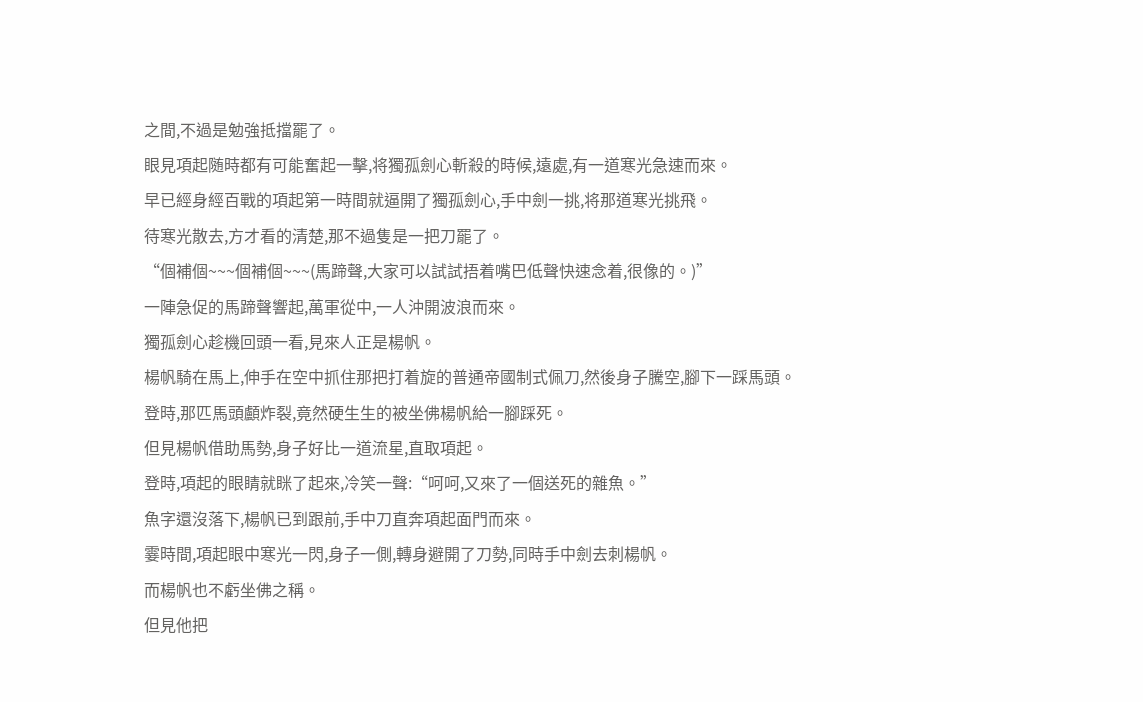之間,不過是勉強抵擋罷了。
眼見項起随時都有可能奮起一擊,将獨孤劍心斬殺的時候,遠處,有一道寒光急速而來。
早已經身經百戰的項起第一時間就逼開了獨孤劍心,手中劍一挑,将那道寒光挑飛。
待寒光散去,方才看的清楚,那不過隻是一把刀罷了。
“個補個~~~個補個~~~(馬蹄聲,大家可以試試捂着嘴巴低聲快速念着,很像的。)”
一陣急促的馬蹄聲響起,萬軍從中,一人沖開波浪而來。
獨孤劍心趁機回頭一看,見來人正是楊帆。
楊帆騎在馬上,伸手在空中抓住那把打着旋的普通帝國制式佩刀,然後身子騰空,腳下一踩馬頭。
登時,那匹馬頭顱炸裂,竟然硬生生的被坐佛楊帆給一腳踩死。
但見楊帆借助馬勢,身子好比一道流星,直取項起。
登時,項起的眼睛就眯了起來,冷笑一聲:“呵呵,又來了一個送死的雜魚。”
魚字還沒落下,楊帆已到跟前,手中刀直奔項起面門而來。
霎時間,項起眼中寒光一閃,身子一側,轉身避開了刀勢,同時手中劍去刺楊帆。
而楊帆也不虧坐佛之稱。
但見他把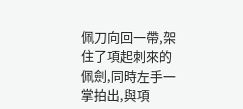佩刀向回一帶,架住了項起刺來的佩劍,同時左手一掌拍出,與項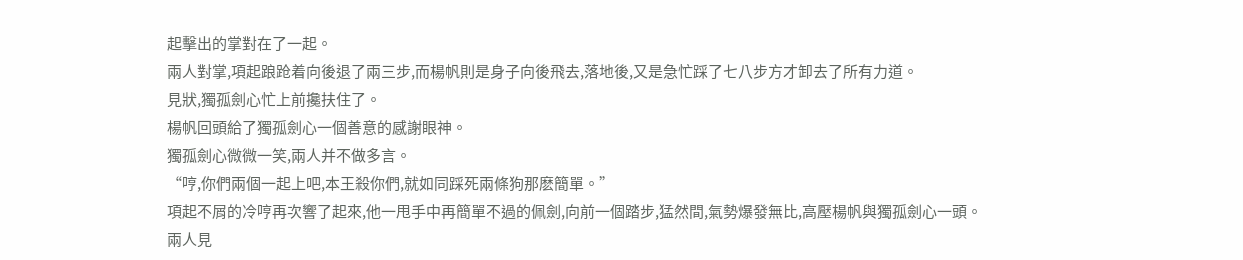起擊出的掌對在了一起。
兩人對掌,項起踉跄着向後退了兩三步,而楊帆則是身子向後飛去,落地後,又是急忙踩了七八步方才卸去了所有力道。
見狀,獨孤劍心忙上前攙扶住了。
楊帆回頭給了獨孤劍心一個善意的感謝眼神。
獨孤劍心微微一笑,兩人并不做多言。
“哼,你們兩個一起上吧,本王殺你們,就如同踩死兩條狗那麽簡單。”
項起不屑的冷哼再次響了起來,他一甩手中再簡單不過的佩劍,向前一個踏步,猛然間,氣勢爆發無比,高壓楊帆與獨孤劍心一頭。
兩人見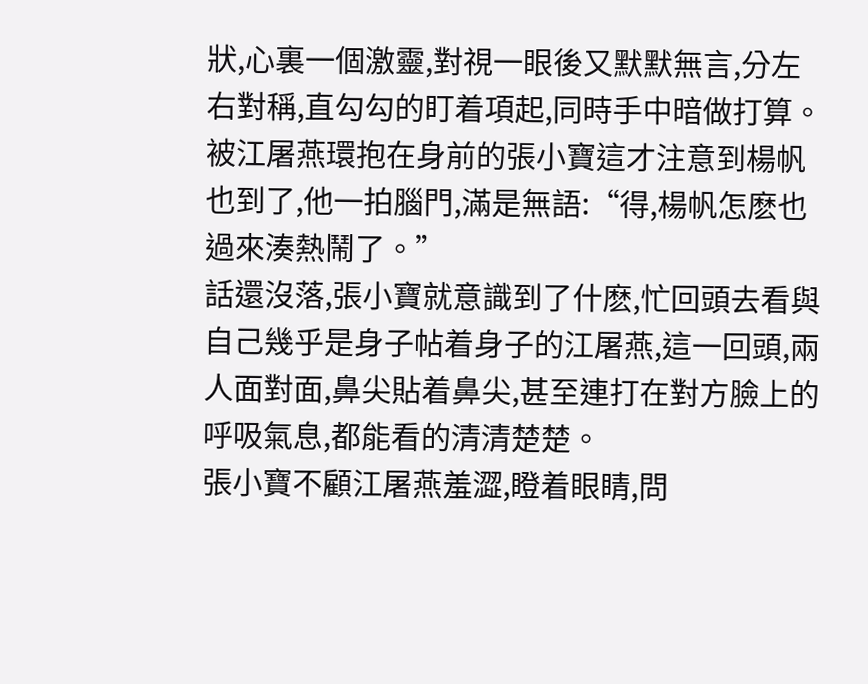狀,心裏一個激靈,對視一眼後又默默無言,分左右對稱,直勾勾的盯着項起,同時手中暗做打算。
被江屠燕環抱在身前的張小寶這才注意到楊帆也到了,他一拍腦門,滿是無語:“得,楊帆怎麽也過來湊熱鬧了。”
話還沒落,張小寶就意識到了什麽,忙回頭去看與自己幾乎是身子帖着身子的江屠燕,這一回頭,兩人面對面,鼻尖貼着鼻尖,甚至連打在對方臉上的呼吸氣息,都能看的清清楚楚。
張小寶不顧江屠燕羞澀,瞪着眼睛,問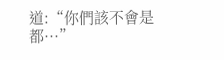道:“你們該不會是都···”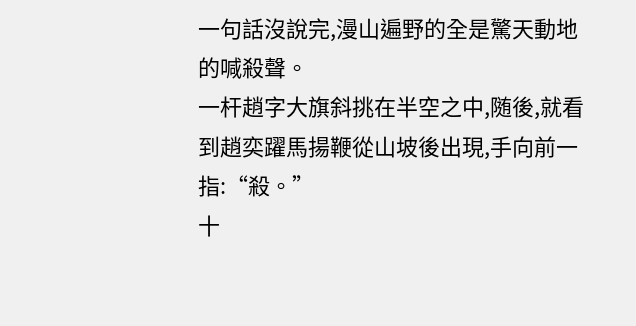一句話沒說完,漫山遍野的全是驚天動地的喊殺聲。
一杆趙字大旗斜挑在半空之中,随後,就看到趙奕躍馬揚鞭從山坡後出現,手向前一指:“殺。”
十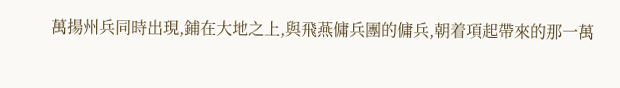萬揚州兵同時出現,鋪在大地之上,與飛燕傭兵團的傭兵,朝着項起帶來的那一萬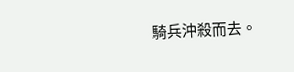騎兵沖殺而去。